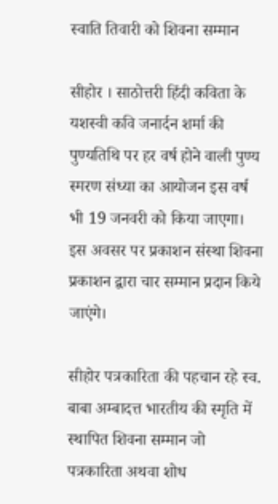स्वाति तिवारी को शिवना सम्मान

सीहोर । साठोत्तरी हिंदी कविता के यशस्वी कवि जनार्दन शर्मा की पुण्यतिथि पर हर वर्ष होने वाली पुण्य स्मरण संध्या का आयोजन इस वर्ष भी 19 जनवरी को किया जाएगा। इस अवसर पर प्रकाशन संस्था शिवना प्रकाशन द्वारा चार सम्मान प्रदान किये जाएंगे।

सीहोर पत्रकारिता की पहचान रहे स्व. बाबा अम्बादत्त भारतीय की स्मृति में स्थापित शिवना सम्मान जो पत्रकारिता अथवा शोध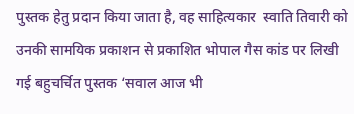पुस्तक हेतु प्रदान किया जाता है, वह साहित्यकार  स्वाति तिवारी को उनकी सामयिक प्रकाशन से प्रकाशित भोपाल गैस कांड पर लिखी गई बहुचर्चित पुस्तक ‘सवाल आज भी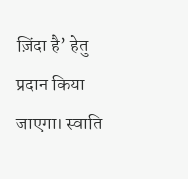ज़िंदा है’ हेतु प्रदान किया जाएगा। स्‍वाति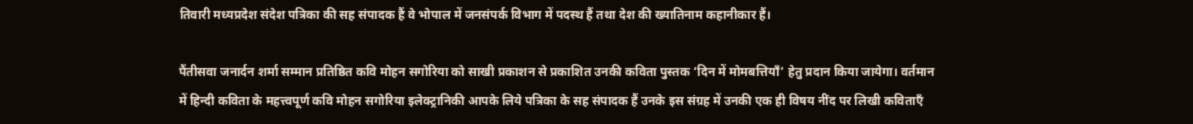तिवारी मध्‍यप्रदेश संदेश पत्रिका की सह संपादक हैं वे भोपाल में जनसंपर्क विभाग में पदस्थ हैं तथा देश की ख्यातिनाम कहानीकार हैं।

पैंतीसवा जनार्दन शर्मा सम्मान प्रतिष्ठित कवि मोहन सगोरिया को साखी प्रकाशन से प्रकाशित उनकी कविता पुस्तक ‘दिन में मोमबत्तियाँ’ हेतु प्रदान किया जायेगा। वर्तमान में हिन्दी कविता के महत्त्वपूर्ण कवि मोहन सगोरिया इलेक्‍ट्रानिकी आपके लिये पत्रिका के सह संपादक हैं उनके इस संग्रह में उनकी एक ही विषय नींद पर लिखी कविताएँ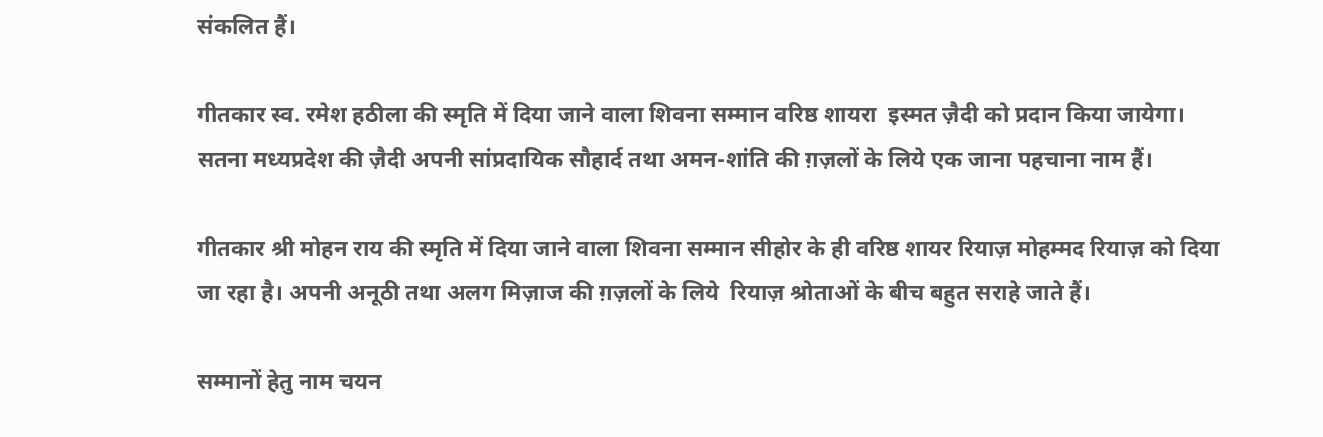संकलित हैं।

गीतकार स्व. रमेश हठीला की स्मृति में दिया जाने वाला शिवना सम्मान वरिष्ठ शायरा  इस्मत ज़ैदी को प्रदान किया जायेगा। सतना मध्यप्रदेश की ज़ैदी अपनी सांप्रदायिक सौहार्द तथा अमन-शांति की ग़ज़लों के लिये एक जाना पहचाना नाम हैं।

गीतकार श्री मोहन राय की स्मृति में दिया जाने वाला शिवना सम्मान सीहोर के ही वरिष्ठ शायर रियाज़ मोहम्मद रियाज़ को दिया जा रहा है। अपनी अनूठी तथा अलग मिज़ाज की ग़ज़लों के लिये  रियाज़ श्रोताओं के बीच बहुत सराहे जाते हैं।

सम्मानों हेतु नाम चयन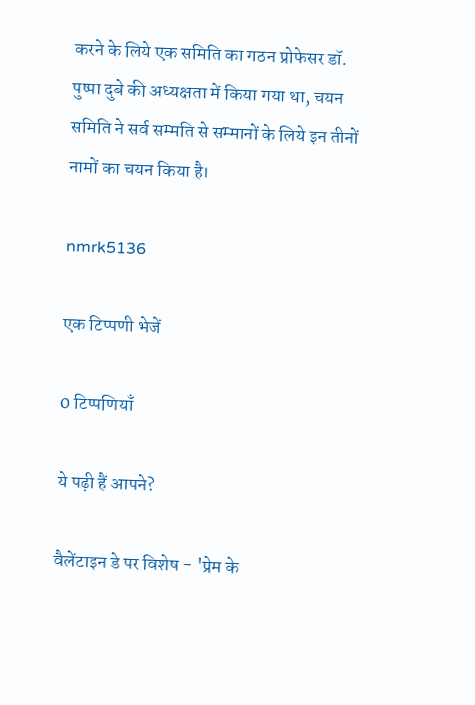करने के लिये एक समिति का गठन प्रोफेसर डॉ. पुष्पा दुबे की अध्यक्षता में किया गया था, चयन समिति ने सर्व सम्मति से सम्मानों के लिये इन तीनों नामों का चयन किया है।

nmrk5136

एक टिप्पणी भेजें

0 टिप्पणियाँ

ये पढ़ी हैं आपने?

वैलेंटाइन डे पर विशेष - 'प्रेम के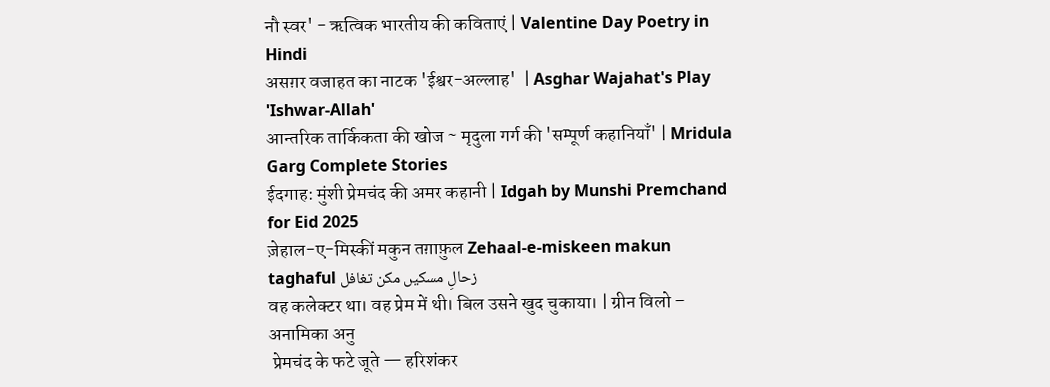नौ स्वर' - ऋत्विक भारतीय की कविताएं | Valentine Day Poetry in Hindi
असग़र वजाहत का नाटक 'ईश्वर-अल्लाह'  | Asghar Wajahat's Play 'Ishwar-Allah'
आन्तरिक तार्किकता की खोज ~ मृदुला गर्ग की 'सम्पूर्ण कहानियाँ' | Mridula Garg Complete Stories
ईदगाह: मुंशी प्रेमचंद की अमर कहानी | Idgah by Munshi Premchand for Eid 2025
ज़ेहाल-ए-मिस्कीं मकुन तग़ाफ़ुल Zehaal-e-miskeen makun taghaful زحالِ مسکیں مکن تغافل
वह कलेक्टर था। वह प्रेम में थी। बिल उसने खुद चुकाया। | ग्रीन विलो – अनामिका अनु
 प्रेमचंद के फटे जूते — हरिशंकर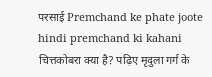परसाई Premchand ke phate joote hindi premchand ki kahani
चित्तकोबरा क्या है? पढ़िए मृदुला गर्ग के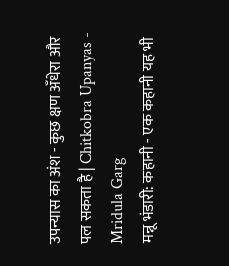उपन्यास का अंश - कुछ क्षण अँधेरा और पल सकता है | Chitkobra Upanyas - Mridula Garg
मन्नू भंडारी: कहानी - एक कहानी यह भी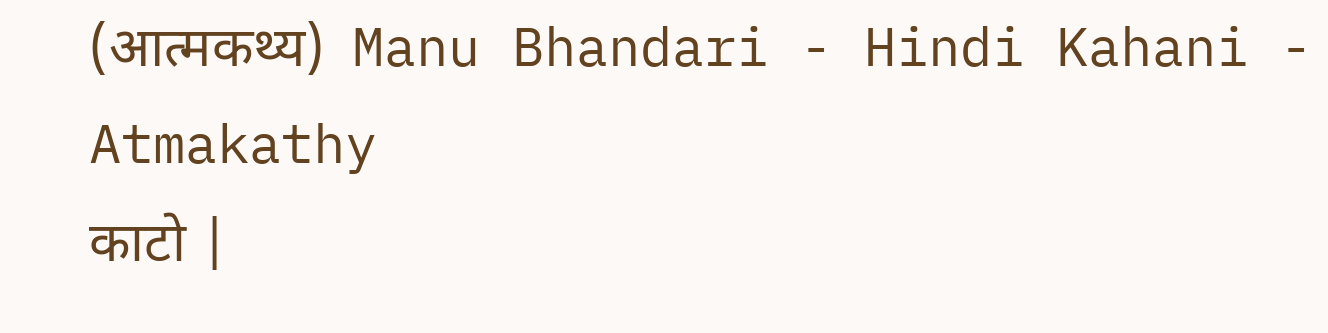(आत्मकथ्य)  Manu Bhandari - Hindi Kahani - Atmakathy
काटो |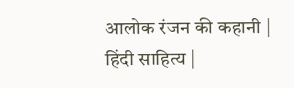आलोक रंजन की कहानी | हिंदी साहित्य |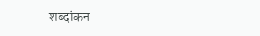शब्दांकन